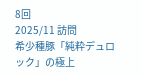8回
2025/11 訪問
希少種豚「純粋デュロック」の極上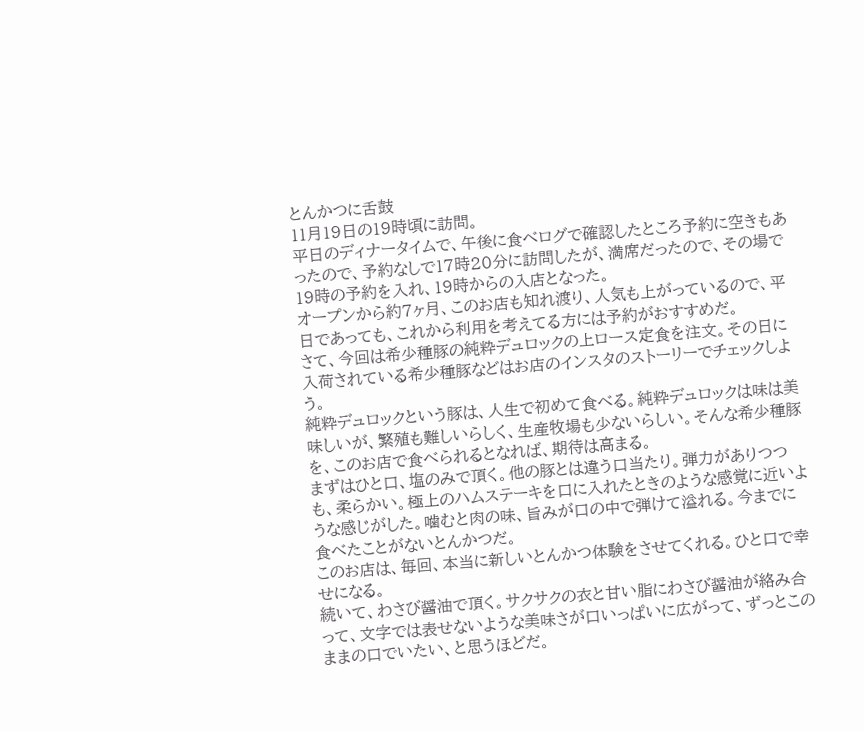とんかつに舌鼓
11月19日の19時頃に訪問。
平日のディナータイムで、午後に食べログで確認したところ予約に空きもあったので、予約なしで17時20分に訪問したが、満席だったので、その場で19時の予約を入れ、19時からの入店となった。
オープンから約7ヶ月、このお店も知れ渡り、人気も上がっているので、平日であっても、これから利用を考えてる方には予約がおすすめだ。
さて、今回は希少種豚の純粋デュロックの上ロース定食を注文。その日に入荷されている希少種豚などはお店のインスタのストーリーでチェックしよう。
純粋デュロックという豚は、人生で初めて食べる。純粋デュロックは味は美味しいが、繁殖も難しいらしく、生産牧場も少ないらしい。そんな希少種豚を、このお店で食べられるとなれば、期待は高まる。
まずはひと口、塩のみで頂く。他の豚とは違う口当たり。弾力がありつつも、柔らかい。極上のハムステーキを口に入れたときのような感覚に近いような感じがした。噛むと肉の味、旨みが口の中で弾けて溢れる。今までに食べたことがないとんかつだ。
このお店は、毎回、本当に新しいとんかつ体験をさせてくれる。ひと口で幸せになる。
続いて、わさび醤油で頂く。サクサクの衣と甘い脂にわさび醤油が絡み合って、文字では表せないような美味さが口いっぱいに広がって、ずっとこのままの口でいたい、と思うほどだ。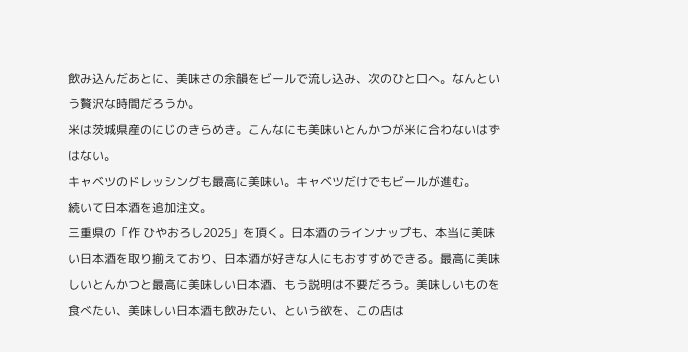飲み込んだあとに、美味さの余韻をビールで流し込み、次のひと口へ。なんという贅沢な時間だろうか。
米は茨城県産のにじのきらめき。こんなにも美味いとんかつが米に合わないはずはない。
キャベツのドレッシングも最高に美味い。キャベツだけでもビールが進む。
続いて日本酒を追加注文。
三重県の「作 ひやおろし2025」を頂く。日本酒のラインナップも、本当に美味い日本酒を取り揃えており、日本酒が好きな人にもおすすめできる。最高に美味しいとんかつと最高に美味しい日本酒、もう説明は不要だろう。美味しいものを食べたい、美味しい日本酒も飲みたい、という欲を、この店は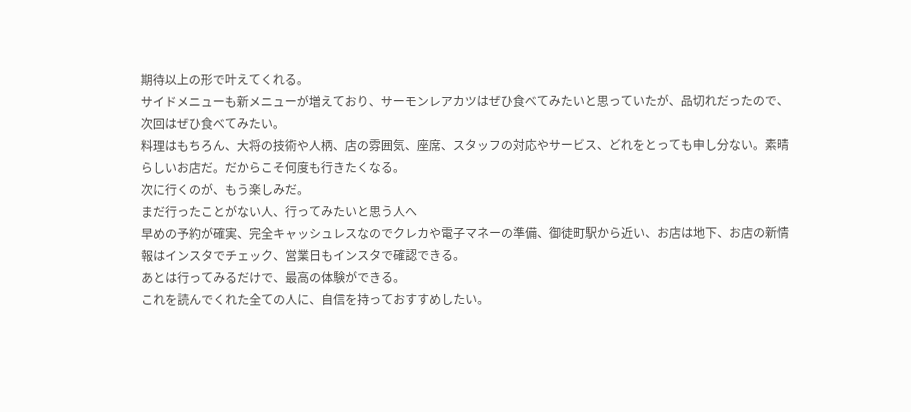期待以上の形で叶えてくれる。
サイドメニューも新メニューが増えており、サーモンレアカツはぜひ食べてみたいと思っていたが、品切れだったので、次回はぜひ食べてみたい。
料理はもちろん、大将の技術や人柄、店の雰囲気、座席、スタッフの対応やサービス、どれをとっても申し分ない。素晴らしいお店だ。だからこそ何度も行きたくなる。
次に行くのが、もう楽しみだ。
まだ行ったことがない人、行ってみたいと思う人へ
早めの予約が確実、完全キャッシュレスなのでクレカや電子マネーの準備、御徒町駅から近い、お店は地下、お店の新情報はインスタでチェック、営業日もインスタで確認できる。
あとは行ってみるだけで、最高の体験ができる。
これを読んでくれた全ての人に、自信を持っておすすめしたい。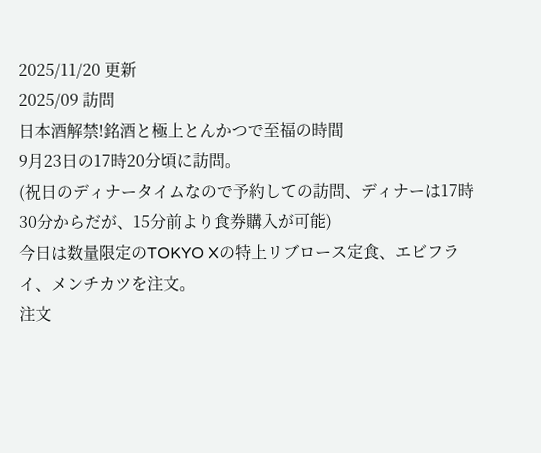2025/11/20 更新
2025/09 訪問
日本酒解禁!銘酒と極上とんかつで至福の時間
9月23日の17時20分頃に訪問。
(祝日のディナータイムなので予約しての訪問、ディナーは17時30分からだが、15分前より食券購入が可能)
今日は数量限定のTOKYO Xの特上リブロース定食、エビフライ、メンチカツを注文。
注文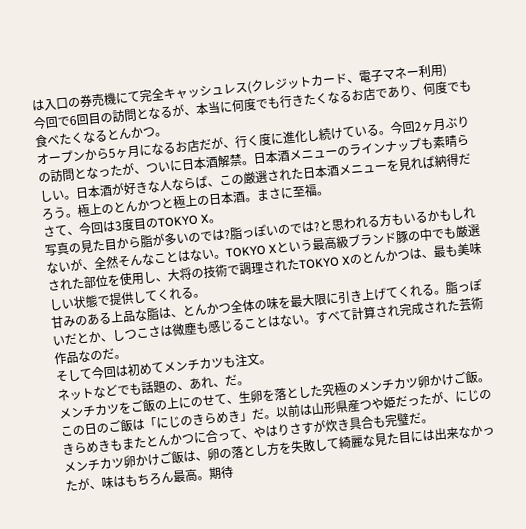は入口の券売機にて完全キャッシュレス(クレジットカード、電子マネー利用)
今回で6回目の訪問となるが、本当に何度でも行きたくなるお店であり、何度でも食べたくなるとんかつ。
オープンから5ヶ月になるお店だが、行く度に進化し続けている。今回2ヶ月ぶりの訪問となったが、ついに日本酒解禁。日本酒メニューのラインナップも素晴らしい。日本酒が好きな人ならば、この厳選された日本酒メニューを見れば納得だろう。極上のとんかつと極上の日本酒。まさに至福。
さて、今回は3度目のTOKYO X。
写真の見た目から脂が多いのでは?脂っぽいのでは?と思われる方もいるかもしれないが、全然そんなことはない。TOKYO Xという最高級ブランド豚の中でも厳選された部位を使用し、大将の技術で調理されたTOKYO Xのとんかつは、最も美味しい状態で提供してくれる。
甘みのある上品な脂は、とんかつ全体の味を最大限に引き上げてくれる。脂っぽいだとか、しつこさは微塵も感じることはない。すべて計算され完成された芸術作品なのだ。
そして今回は初めてメンチカツも注文。
ネットなどでも話題の、あれ、だ。
メンチカツをご飯の上にのせて、生卵を落とした究極のメンチカツ卵かけご飯。
この日のご飯は「にじのきらめき」だ。以前は山形県産つや姫だったが、にじのきらめきもまたとんかつに合って、やはりさすが炊き具合も完璧だ。
メンチカツ卵かけご飯は、卵の落とし方を失敗して綺麗な見た目には出来なかったが、味はもちろん最高。期待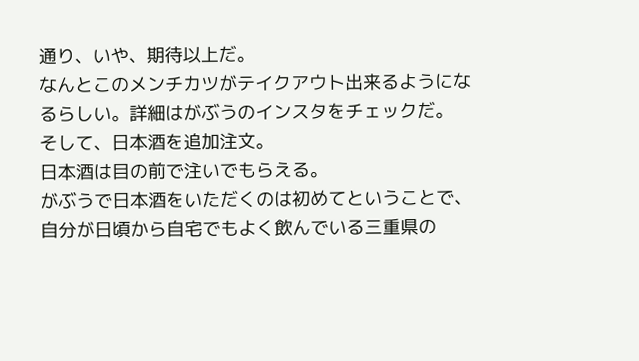通り、いや、期待以上だ。
なんとこのメンチカツがテイクアウト出来るようになるらしい。詳細はがぶうのインスタをチェックだ。
そして、日本酒を追加注文。
日本酒は目の前で注いでもらえる。
がぶうで日本酒をいただくのは初めてということで、自分が日頃から自宅でもよく飲んでいる三重県の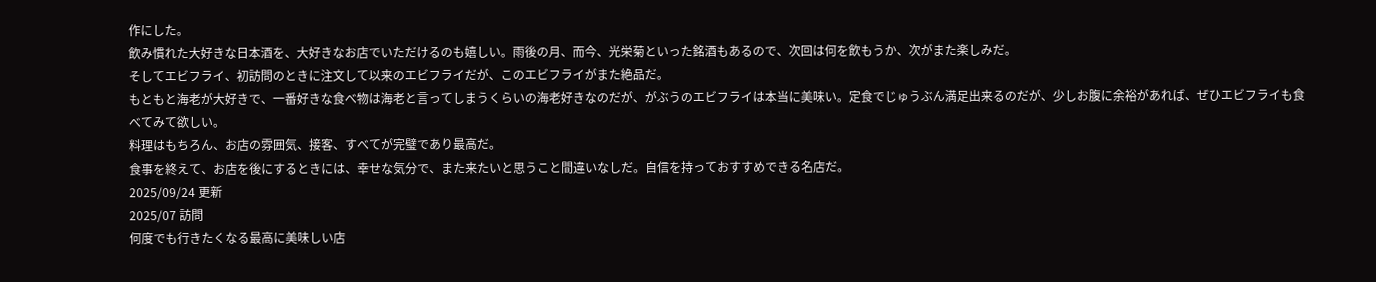作にした。
飲み慣れた大好きな日本酒を、大好きなお店でいただけるのも嬉しい。雨後の月、而今、光栄菊といった銘酒もあるので、次回は何を飲もうか、次がまた楽しみだ。
そしてエビフライ、初訪問のときに注文して以来のエビフライだが、このエビフライがまた絶品だ。
もともと海老が大好きで、一番好きな食べ物は海老と言ってしまうくらいの海老好きなのだが、がぶうのエビフライは本当に美味い。定食でじゅうぶん満足出来るのだが、少しお腹に余裕があれば、ぜひエビフライも食べてみて欲しい。
料理はもちろん、お店の雰囲気、接客、すべてが完璧であり最高だ。
食事を終えて、お店を後にするときには、幸せな気分で、また来たいと思うこと間違いなしだ。自信を持っておすすめできる名店だ。
2025/09/24 更新
2025/07 訪問
何度でも行きたくなる最高に美味しい店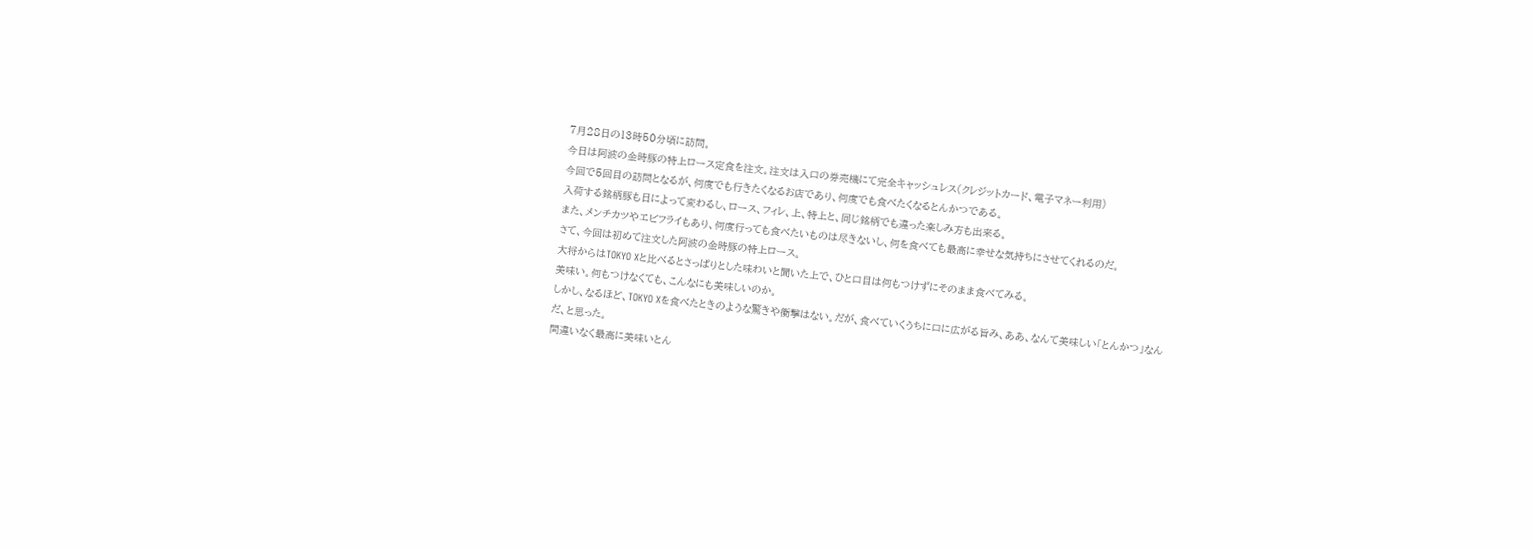7月28日の13時50分頃に訪問。
今日は阿波の金時豚の特上ロース定食を注文。注文は入口の券売機にて完全キャッシュレス(クレジットカード、電子マネー利用)
今回で5回目の訪問となるが、何度でも行きたくなるお店であり、何度でも食べたくなるとんかつである。
入荷する銘柄豚も日によって変わるし、ロース、フィレ、上、特上と、同じ銘柄でも違った楽しみ方も出来る。
また、メンチカツやエビフライもあり、何度行っても食べたいものは尽きないし、何を食べても最高に幸せな気持ちにさせてくれるのだ。
さて、今回は初めて注文した阿波の金時豚の特上ロース。
大将からはTOKYO Xと比べるとさっぱりとした味わいと聞いた上で、ひと口目は何もつけずにそのまま食べてみる。
美味い。何もつけなくても、こんなにも美味しいのか。
しかし、なるほど、TOKYO Xを食べたときのような驚きや衝撃はない。だが、食べていくうちに口に広がる旨み、ああ、なんて美味しい「とんかつ」なんだ、と思った。
間違いなく最高に美味いとん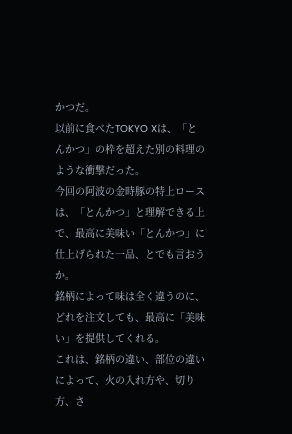かつだ。
以前に食べたTOKYO Xは、「とんかつ」の枠を超えた別の料理のような衝撃だった。
今回の阿波の金時豚の特上ロースは、「とんかつ」と理解できる上で、最高に美味い「とんかつ」に仕上げられた一品、とでも言おうか。
銘柄によって味は全く違うのに、どれを注文しても、最高に「美味い」を提供してくれる。
これは、銘柄の違い、部位の違いによって、火の入れ方や、切り方、さ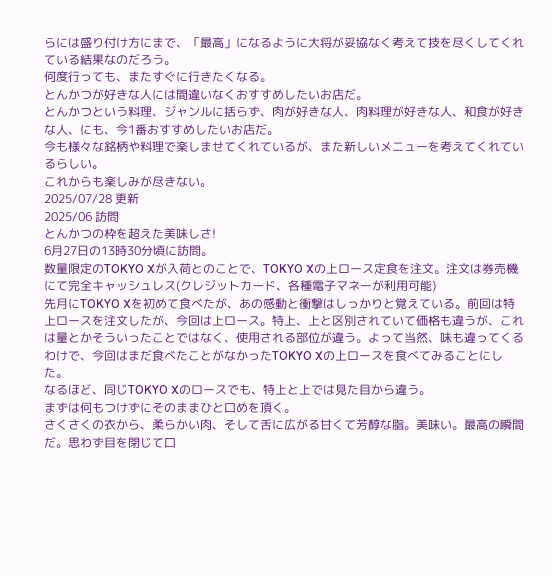らには盛り付け方にまで、「最高」になるように大将が妥協なく考えて技を尽くしてくれている結果なのだろう。
何度行っても、またすぐに行きたくなる。
とんかつが好きな人には間違いなくおすすめしたいお店だ。
とんかつという料理、ジャンルに括らず、肉が好きな人、肉料理が好きな人、和食が好きな人、にも、今1番おすすめしたいお店だ。
今も様々な銘柄や料理で楽しませてくれているが、また新しいメニューを考えてくれているらしい。
これからも楽しみが尽きない。
2025/07/28 更新
2025/06 訪問
とんかつの枠を超えた美味しさ!
6月27日の13時30分頃に訪問。
数量限定のTOKYO Xが入荷とのことで、TOKYO Xの上ロース定食を注文。注文は券売機にて完全キャッシュレス(クレジットカード、各種電子マネーが利用可能)
先月にTOKYO Xを初めて食べたが、あの感動と衝撃はしっかりと覚えている。前回は特上ロースを注文したが、今回は上ロース。特上、上と区別されていて価格も違うが、これは量とかそういったことではなく、使用される部位が違う。よって当然、味も違ってくるわけで、今回はまだ食べたことがなかったTOKYO Xの上ロースを食べてみることにした。
なるほど、同じTOKYO Xのロースでも、特上と上では見た目から違う。
まずは何もつけずにそのままひと口めを頂く。
さくさくの衣から、柔らかい肉、そして舌に広がる甘くて芳醇な脂。美味い。最高の瞬間だ。思わず目を閉じて口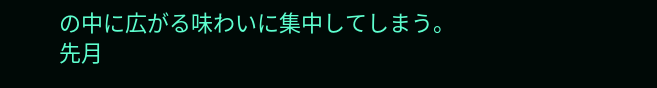の中に広がる味わいに集中してしまう。
先月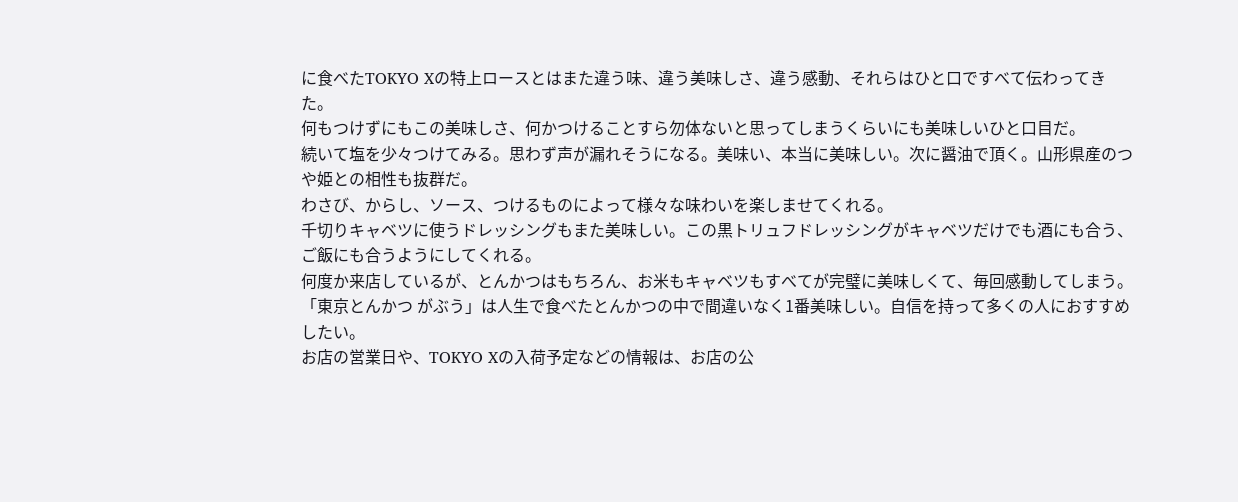に食べたTOKYO Xの特上ロースとはまた違う味、違う美味しさ、違う感動、それらはひと口ですべて伝わってきた。
何もつけずにもこの美味しさ、何かつけることすら勿体ないと思ってしまうくらいにも美味しいひと口目だ。
続いて塩を少々つけてみる。思わず声が漏れそうになる。美味い、本当に美味しい。次に醤油で頂く。山形県産のつや姫との相性も抜群だ。
わさび、からし、ソース、つけるものによって様々な味わいを楽しませてくれる。
千切りキャベツに使うドレッシングもまた美味しい。この黒トリュフドレッシングがキャベツだけでも酒にも合う、ご飯にも合うようにしてくれる。
何度か来店しているが、とんかつはもちろん、お米もキャベツもすべてが完璧に美味しくて、毎回感動してしまう。
「東京とんかつ がぶう」は人生で食べたとんかつの中で間違いなく1番美味しい。自信を持って多くの人におすすめしたい。
お店の営業日や、TOKYO Xの入荷予定などの情報は、お店の公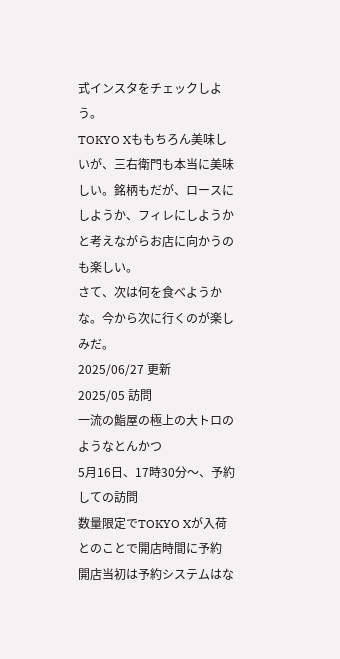式インスタをチェックしよう。
TOKYO Xももちろん美味しいが、三右衛門も本当に美味しい。銘柄もだが、ロースにしようか、フィレにしようかと考えながらお店に向かうのも楽しい。
さて、次は何を食べようかな。今から次に行くのが楽しみだ。
2025/06/27 更新
2025/05 訪問
一流の鮨屋の極上の大トロのようなとんかつ
5月16日、17時30分〜、予約しての訪問
数量限定でTOKYO Xが入荷とのことで開店時間に予約
開店当初は予約システムはな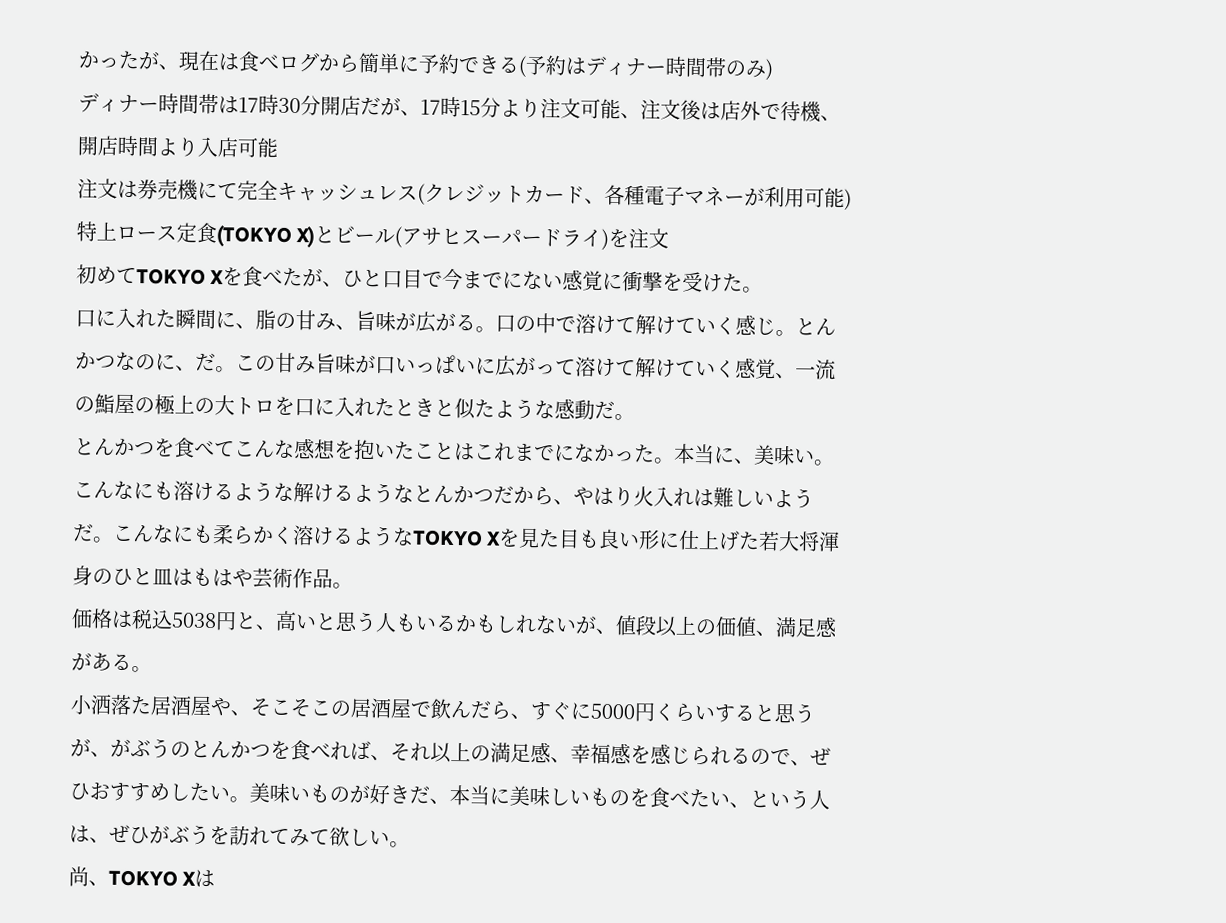かったが、現在は食べログから簡単に予約できる(予約はディナー時間帯のみ)
ディナー時間帯は17時30分開店だが、17時15分より注文可能、注文後は店外で待機、開店時間より入店可能
注文は券売機にて完全キャッシュレス(クレジットカード、各種電子マネーが利用可能)
特上ロース定食(TOKYO X)とビール(アサヒスーパードライ)を注文
初めてTOKYO Xを食べたが、ひと口目で今までにない感覚に衝撃を受けた。
口に入れた瞬間に、脂の甘み、旨味が広がる。口の中で溶けて解けていく感じ。とんかつなのに、だ。この甘み旨味が口いっぱいに広がって溶けて解けていく感覚、一流の鮨屋の極上の大トロを口に入れたときと似たような感動だ。
とんかつを食べてこんな感想を抱いたことはこれまでになかった。本当に、美味い。
こんなにも溶けるような解けるようなとんかつだから、やはり火入れは難しいようだ。こんなにも柔らかく溶けるようなTOKYO Xを見た目も良い形に仕上げた若大将渾身のひと皿はもはや芸術作品。
価格は税込5038円と、高いと思う人もいるかもしれないが、値段以上の価値、満足感がある。
小洒落た居酒屋や、そこそこの居酒屋で飲んだら、すぐに5000円くらいすると思うが、がぶうのとんかつを食べれば、それ以上の満足感、幸福感を感じられるので、ぜひおすすめしたい。美味いものが好きだ、本当に美味しいものを食べたい、という人は、ぜひがぶうを訪れてみて欲しい。
尚、TOKYO Xは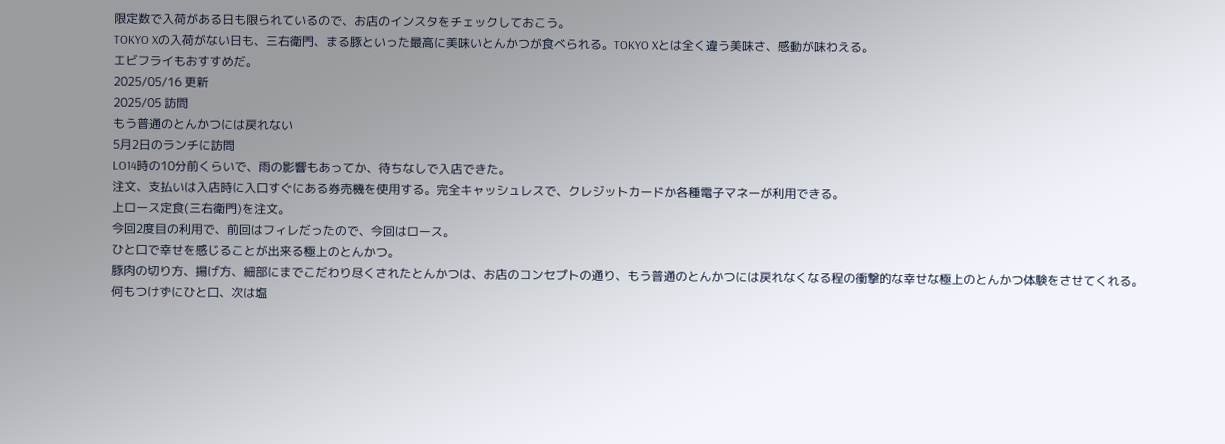限定数で入荷がある日も限られているので、お店のインスタをチェックしておこう。
TOKYO Xの入荷がない日も、三右衛門、まる豚といった最高に美味いとんかつが食べられる。TOKYO Xとは全く違う美味さ、感動が味わえる。
エビフライもおすすめだ。
2025/05/16 更新
2025/05 訪問
もう普通のとんかつには戻れない
5月2日のランチに訪問
LO14時の10分前くらいで、雨の影響もあってか、待ちなしで入店できた。
注文、支払いは入店時に入口すぐにある券売機を使用する。完全キャッシュレスで、クレジットカードか各種電子マネーが利用できる。
上ロース定食(三右衛門)を注文。
今回2度目の利用で、前回はフィレだったので、今回はロース。
ひと口で幸せを感じることが出来る極上のとんかつ。
豚肉の切り方、揚げ方、細部にまでこだわり尽くされたとんかつは、お店のコンセプトの通り、もう普通のとんかつには戻れなくなる程の衝撃的な幸せな極上のとんかつ体験をさせてくれる。
何もつけずにひと口、次は塩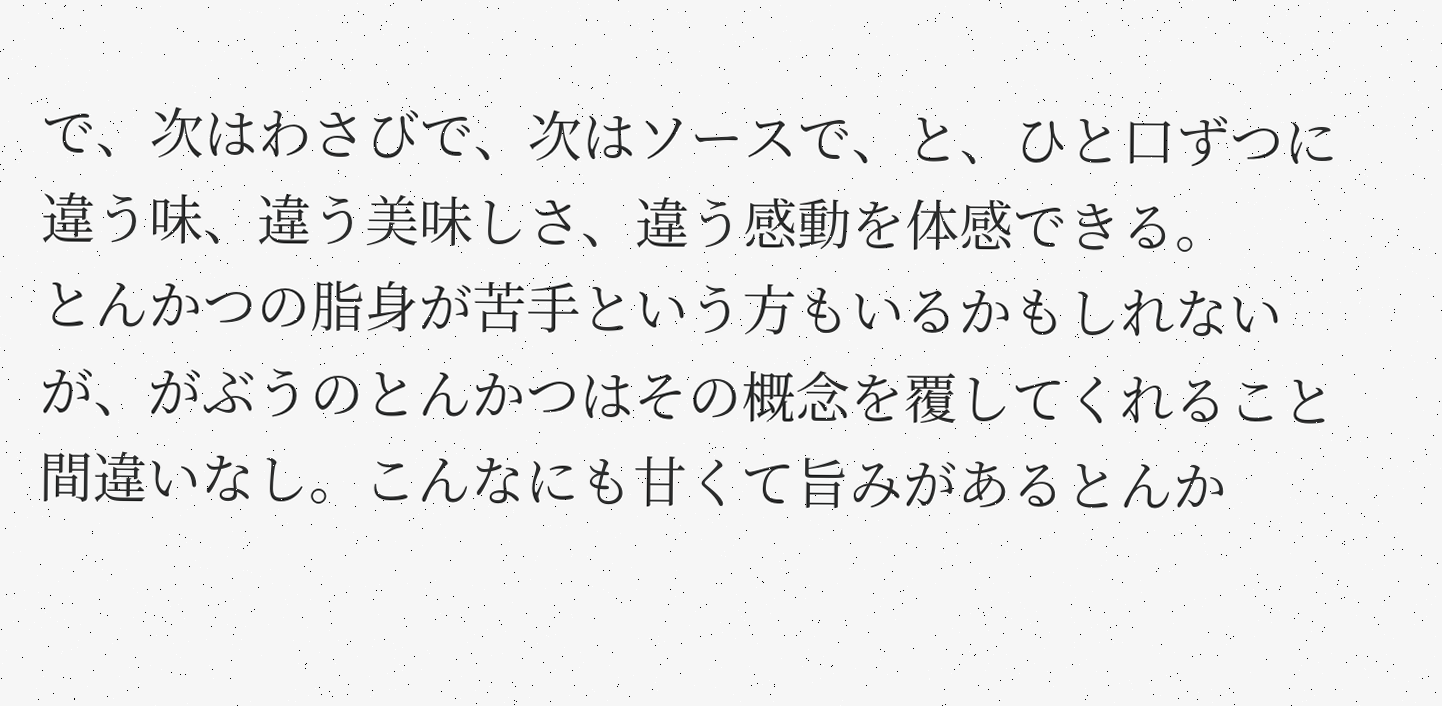で、次はわさびで、次はソースで、と、ひと口ずつに違う味、違う美味しさ、違う感動を体感できる。
とんかつの脂身が苦手という方もいるかもしれないが、がぶうのとんかつはその概念を覆してくれること間違いなし。こんなにも甘くて旨みがあるとんか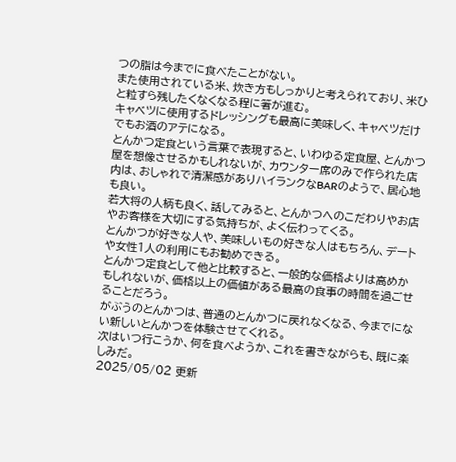つの脂は今までに食べたことがない。
また使用されている米、炊き方もしっかりと考えられており、米ひと粒すら残したくなくなる程に箸が進む。
キャベツに使用するドレッシングも最高に美味しく、キャベツだけでもお酒のアテになる。
とんかつ定食という言葉で表現すると、いわゆる定食屋、とんかつ屋を想像させるかもしれないが、カウンター席のみで作られた店内は、おしゃれで清潔感がありハイランクなBARのようで、居心地も良い。
若大将の人柄も良く、話してみると、とんかつへのこだわりやお店やお客様を大切にする気持ちが、よく伝わってくる。
とんかつが好きな人や、美味しいもの好きな人はもちろん、デートや女性1人の利用にもお勧めできる。
とんかつ定食として他と比較すると、一般的な価格よりは高めかもしれないが、価格以上の価値がある最高の食事の時間を過ごせることだろう。
がぶうのとんかつは、普通のとんかつに戻れなくなる、今までにない新しいとんかつを体験させてくれる。
次はいつ行こうか、何を食べようか、これを書きながらも、既に楽しみだ。
2025/05/02 更新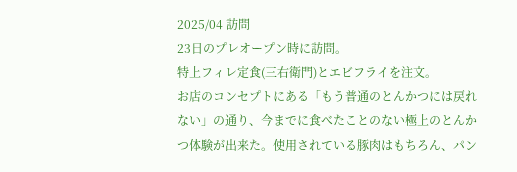2025/04 訪問
23日のプレオープン時に訪問。
特上フィレ定食(三右衛門)とエビフライを注文。
お店のコンセプトにある「もう普通のとんかつには戻れない」の通り、今までに食べたことのない極上のとんかつ体験が出来た。使用されている豚肉はもちろん、パン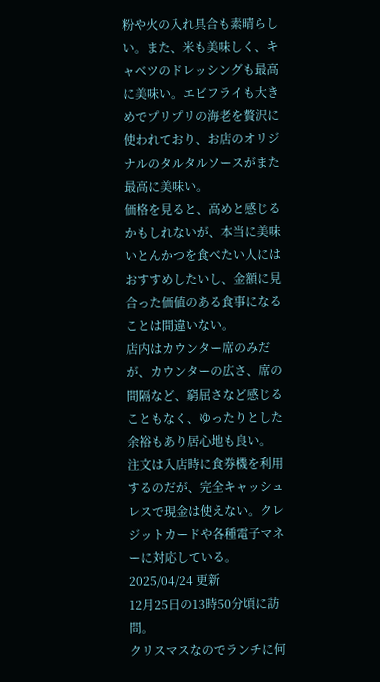粉や火の入れ具合も素晴らしい。また、米も美味しく、キャベツのドレッシングも最高に美味い。エビフライも大きめでプリプリの海老を贅沢に使われており、お店のオリジナルのタルタルソースがまた最高に美味い。
価格を見ると、高めと感じるかもしれないが、本当に美味いとんかつを食べたい人にはおすすめしたいし、金額に見合った価値のある食事になることは間違いない。
店内はカウンター席のみだが、カウンターの広さ、席の間隔など、窮屈さなど感じることもなく、ゆったりとした余裕もあり居心地も良い。
注文は入店時に食券機を利用するのだが、完全キャッシュレスで現金は使えない。クレジットカードや各種電子マネーに対応している。
2025/04/24 更新
12月25日の13時50分頃に訪問。
クリスマスなのでランチに何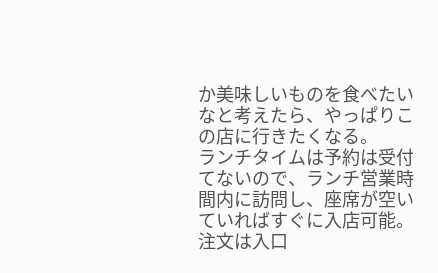か美味しいものを食べたいなと考えたら、やっぱりこの店に行きたくなる。
ランチタイムは予約は受付てないので、ランチ営業時間内に訪問し、座席が空いていればすぐに入店可能。
注文は入口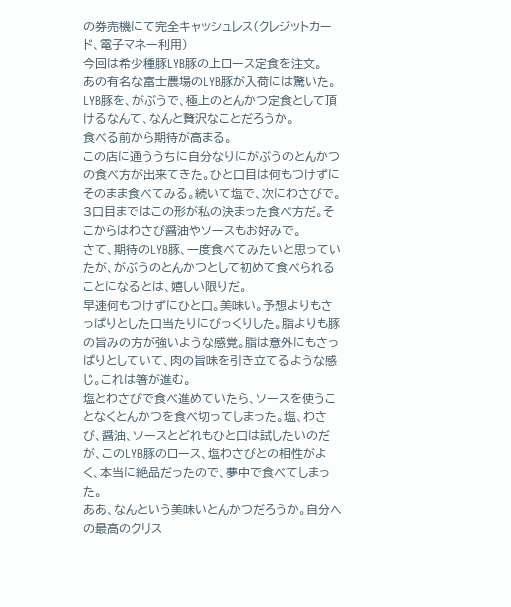の券売機にて完全キャッシュレス(クレジットカード、電子マネー利用)
今回は希少種豚LYB豚の上ロース定食を注文。
あの有名な富士農場のLYB豚が入荷には驚いた。
LYB豚を、がぶうで、極上のとんかつ定食として頂けるなんて、なんと贅沢なことだろうか。
食べる前から期待が高まる。
この店に通ううちに自分なりにがぶうのとんかつの食べ方が出来てきた。ひと口目は何もつけずにそのまま食べてみる。続いて塩で、次にわさびで。3口目まではこの形が私の決まった食べ方だ。そこからはわさび醤油やソースもお好みで。
さて、期待のLYB豚、一度食べてみたいと思っていたが、がぶうのとんかつとして初めて食べられることになるとは、嬉しい限りだ。
早速何もつけずにひと口。美味い。予想よりもさっぱりとした口当たりにびっくりした。脂よりも豚の旨みの方が強いような感覚。脂は意外にもさっぱりとしていて、肉の旨味を引き立てるような感じ。これは箸が進む。
塩とわさびで食べ進めていたら、ソースを使うことなくとんかつを食べ切ってしまった。塩、わさび、醤油、ソースとどれもひと口は試したいのだが、このLYB豚のロース、塩わさびとの相性がよく、本当に絶品だったので、夢中で食べてしまった。
ああ、なんという美味いとんかつだろうか。自分への最高のクリス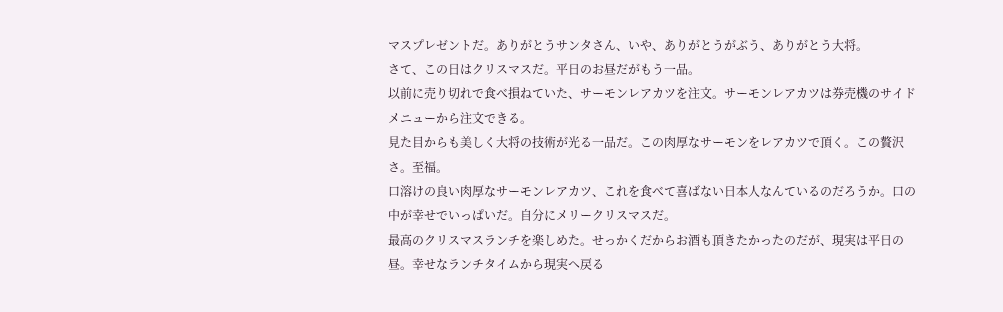マスプレゼントだ。ありがとうサンタさん、いや、ありがとうがぶう、ありがとう大将。
さて、この日はクリスマスだ。平日のお昼だがもう一品。
以前に売り切れで食べ損ねていた、サーモンレアカツを注文。サーモンレアカツは券売機のサイドメニューから注文できる。
見た目からも美しく大将の技術が光る一品だ。この肉厚なサーモンをレアカツで頂く。この贅沢さ。至福。
口溶けの良い肉厚なサーモンレアカツ、これを食べて喜ばない日本人なんているのだろうか。口の中が幸せでいっぱいだ。自分にメリークリスマスだ。
最高のクリスマスランチを楽しめた。せっかくだからお酒も頂きたかったのだが、現実は平日の昼。幸せなランチタイムから現実へ戻る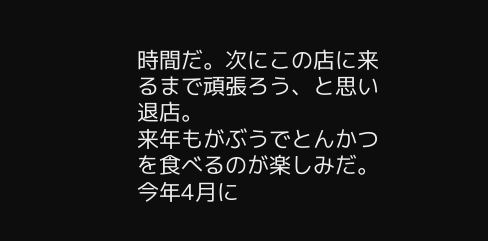時間だ。次にこの店に来るまで頑張ろう、と思い退店。
来年もがぶうでとんかつを食べるのが楽しみだ。
今年4月に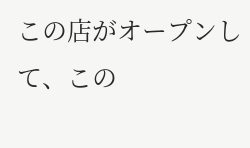この店がオープンして、この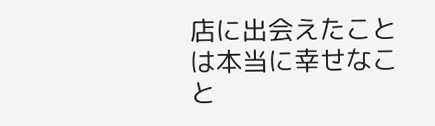店に出会えたことは本当に幸せなこと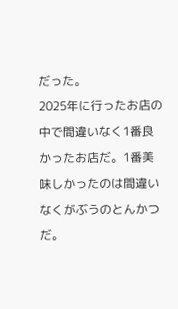だった。
2025年に行ったお店の中で間違いなく1番良かったお店だ。1番美味しかったのは間違いなくがぶうのとんかつだ。